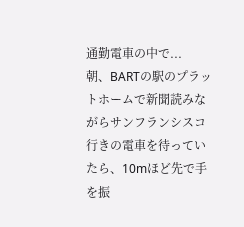通勤電車の中で...
朝、BARTの駅のプラットホームで新聞読みながらサンフランシスコ行きの電車を待っていたら、10mほど先で手を振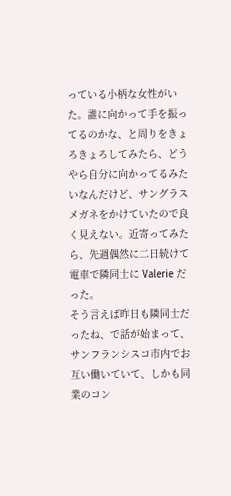っている小柄な女性がいた。誰に向かって手を振ってるのかな、と周りをきょろきょろしてみたら、どうやら自分に向かってるみたいなんだけど、サングラスメガネをかけていたので良く見えない。近寄ってみたら、先週偶然に二日続けて電車で隣同士に Valerie だった。
そう言えば昨日も隣同士だったね、で話が始まって、サンフランシスコ市内でお互い働いていて、しかも同業のコン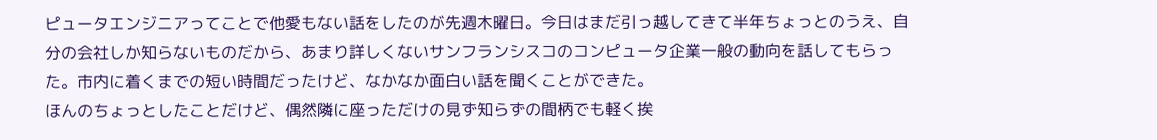ピュータエンジニアってことで他愛もない話をしたのが先週木曜日。今日はまだ引っ越してきて半年ちょっとのうえ、自分の会社しか知らないものだから、あまり詳しくないサンフランシスコのコンピュータ企業一般の動向を話してもらった。市内に着くまでの短い時間だったけど、なかなか面白い話を聞くことができた。
ほんのちょっとしたことだけど、偶然隣に座っただけの見ず知らずの間柄でも軽く挨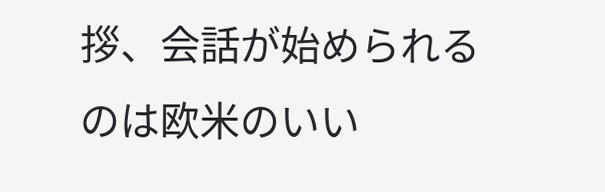拶、会話が始められるのは欧米のいい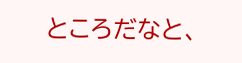ところだなと、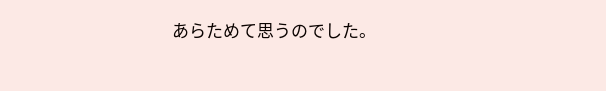あらためて思うのでした。